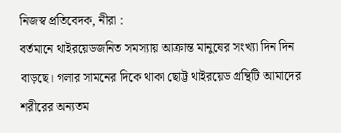নিজস্ব প্রতিবেদক, নীরা :
বর্তমানে থাইরয়েডজনিত সমস্যায় আক্রান্ত মানুষের সংখ্যা দিন দিন বাড়ছে। গলার সামনের দিকে থাকা ছোট্ট থাইরয়েড গ্রন্থিটি আমাদের শরীরের অন্যতম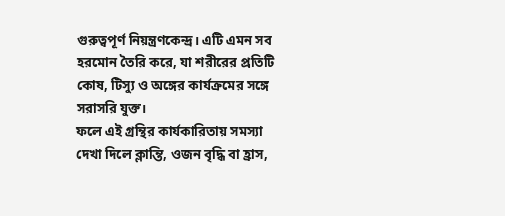গুরুত্বপূর্ণ নিয়ন্ত্রণকেন্দ্র। এটি এমন সব হরমোন তৈরি করে, যা শরীরের প্রতিটি কোষ, টিস্যু ও অঙ্গের কার্যক্রমের সঙ্গে সরাসরি যুক্ত।
ফলে এই গ্রন্থির কার্যকারিতায় সমস্যা দেখা দিলে ক্লান্তি, ওজন বৃদ্ধি বা হ্রাস,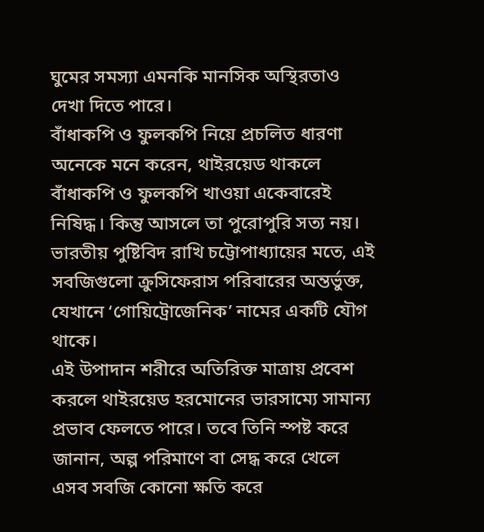ঘুমের সমস্যা এমনকি মানসিক অস্থিরতাও দেখা দিতে পারে।
বাঁধাকপি ও ফুলকপি নিয়ে প্রচলিত ধারণা
অনেকে মনে করেন, থাইরয়েড থাকলে বাঁধাকপি ও ফুলকপি খাওয়া একেবারেই নিষিদ্ধ। কিন্তু আসলে তা পুরোপুরি সত্য নয়। ভারতীয় পুষ্টিবিদ রাখি চট্টোপাধ্যায়ের মতে, এই সবজিগুলো ক্রুসিফেরাস পরিবারের অন্তর্ভুক্ত, যেখানে ‘গোয়িট্রোজেনিক’ নামের একটি যৌগ থাকে।
এই উপাদান শরীরে অতিরিক্ত মাত্রায় প্রবেশ করলে থাইরয়েড হরমোনের ভারসাম্যে সামান্য প্রভাব ফেলতে পারে। তবে তিনি স্পষ্ট করে জানান, অল্প পরিমাণে বা সেদ্ধ করে খেলে এসব সবজি কোনো ক্ষতি করে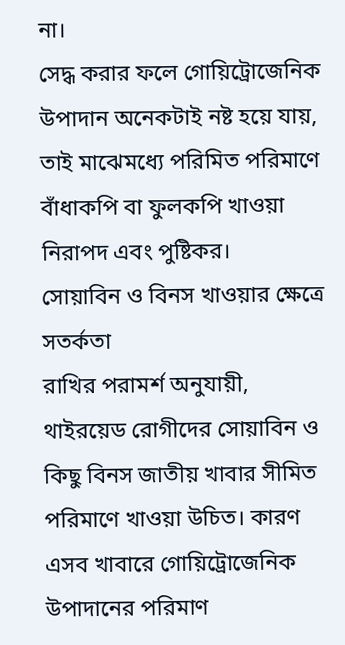না।
সেদ্ধ করার ফলে গোয়িট্রোজেনিক উপাদান অনেকটাই নষ্ট হয়ে যায়, তাই মাঝেমধ্যে পরিমিত পরিমাণে বাঁধাকপি বা ফুলকপি খাওয়া নিরাপদ এবং পুষ্টিকর।
সোয়াবিন ও বিনস খাওয়ার ক্ষেত্রে সতর্কতা
রাখির পরামর্শ অনুযায়ী, থাইরয়েড রোগীদের সোয়াবিন ও কিছু বিনস জাতীয় খাবার সীমিত পরিমাণে খাওয়া উচিত। কারণ এসব খাবারে গোয়িট্রোজেনিক উপাদানের পরিমাণ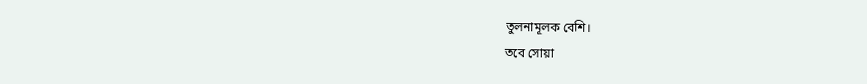তুলনামূলক বেশি।
তবে সোয়া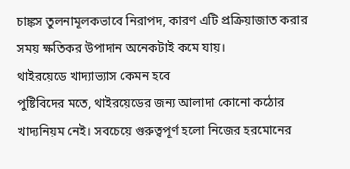চাঙ্কস তুলনামূলকভাবে নিরাপদ, কারণ এটি প্রক্রিয়াজাত করার সময় ক্ষতিকর উপাদান অনেকটাই কমে যায়।
থাইরয়েডে খাদ্যাভ্যাস কেমন হবে
পুষ্টিবিদের মতে, থাইরয়েডের জন্য আলাদা কোনো কঠোর খাদ্যনিয়ম নেই। সবচেয়ে গুরুত্বপূর্ণ হলো নিজের হরমোনের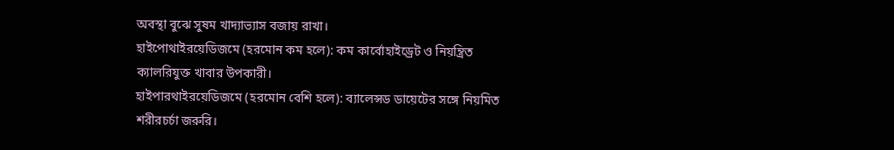অবস্থা বুঝে সুষম খাদ্যাভ্যাস বজায় রাখা।
হাইপোথাইরয়েডিজমে (হরমোন কম হলে): কম কার্বোহাইড্রেট ও নিয়ন্ত্রিত ক্যালরিযুক্ত খাবার উপকারী।
হাইপারথাইরয়েডিজমে (হরমোন বেশি হলে): ব্যালেন্সড ডায়েটের সঙ্গে নিয়মিত শরীরচর্চা জরুরি।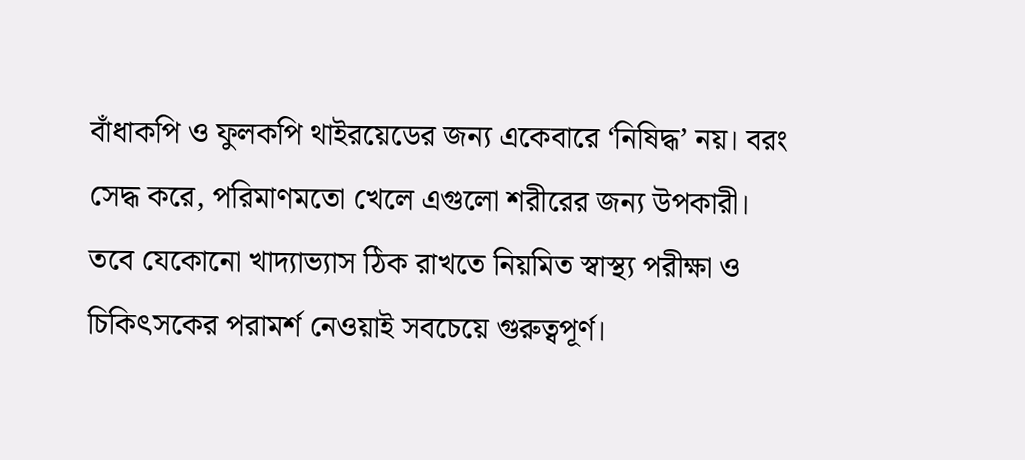বাঁধাকপি ও ফুলকপি থাইরয়েডের জন্য একেবারে ‘নিষিদ্ধ’ নয়। বরং সেদ্ধ করে, পরিমাণমতো খেলে এগুলো শরীরের জন্য উপকারী। তবে যেকোনো খাদ্যাভ্যাস ঠিক রাখতে নিয়মিত স্বাস্থ্য পরীক্ষা ও চিকিৎসকের পরামর্শ নেওয়াই সবচেয়ে গুরুত্বপূর্ণ।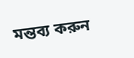মন্তব্য করুন